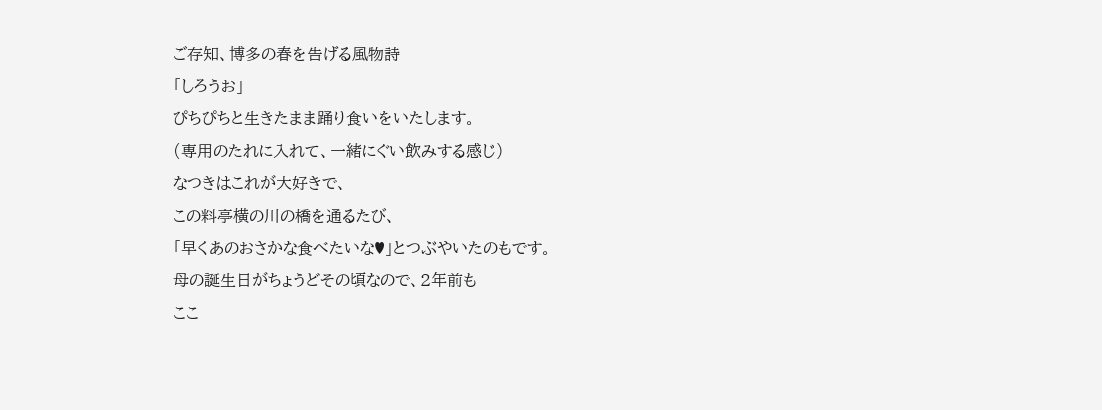ご存知、博多の春を告げる風物詩
「しろうお」
ぴちぴちと生きたまま踊り食いをいたします。
(専用のたれに入れて、一緒にぐい飲みする感じ)
なつきはこれが大好きで、
この料亭横の川の橋を通るたび、
「早くあのおさかな食べたいな♥」とつぶやいたのもです。
母の誕生日がちょうどその頃なので、2年前も
ここ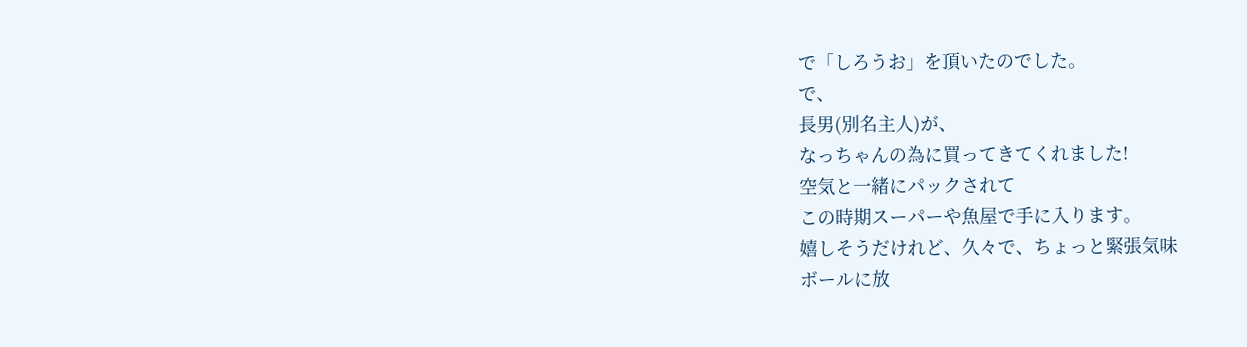で「しろうお」を頂いたのでした。
で、
長男(別名主人)が、
なっちゃんの為に買ってきてくれました!
空気と一緒にパックされて
この時期スーパーや魚屋で手に入ります。
嬉しそうだけれど、久々で、ちょっと緊張気味
ボールに放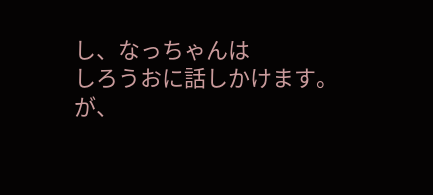し、なっちゃんは
しろうおに話しかけます。
が、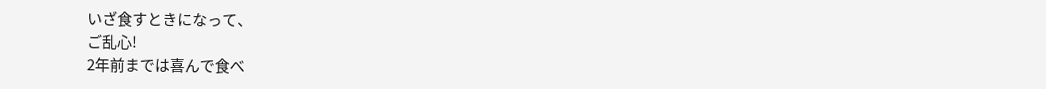いざ食すときになって、
ご乱心!
2年前までは喜んで食べ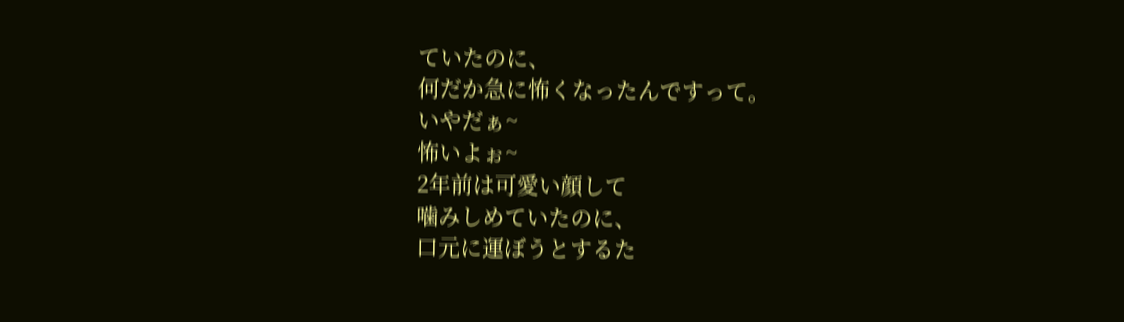ていたのに、
何だか急に怖くなったんですって。
いやだぁ~
怖いよぉ~
2年前は可愛い顔して
噛みしめていたのに、
口元に運ぼうとするた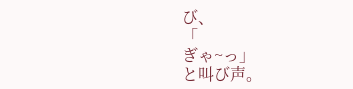び、
「
ぎゃ~っ」
と叫び声。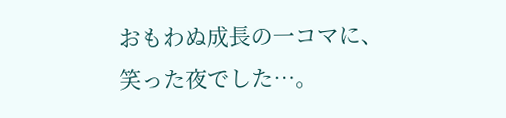おもわぬ成長の一コマに、
笑った夜でした…。